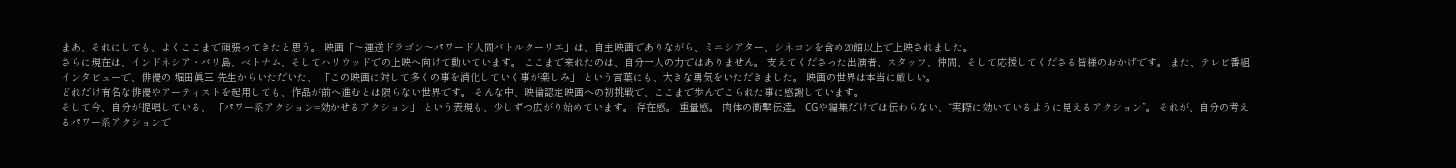まあ、それにしても、よくここまで頑張ってきたと思う。 映画「〜運送ドラゴン〜パワード人間バトルクーリエ」は、自主映画でありながら、ミニシアター、シネコンを含め20館以上で上映されました。
さらに現在は、インドネシア・バリ島、ベトナム、そしてハリウッドでの上映へ向けて動いています。 ここまで来れたのは、自分一人の力ではありません。 支えてくださった出演者、スタッフ、仲間、そして応援してくださる皆様のおかげです。 また、テレビ番組インタビューで、俳優の 堀田眞三 先生からいただいた、 「この映画に対して多くの事を消化していく事が楽しみ」 という言葉にも、大きな勇気をいただきました。 映画の世界は本当に厳しい。
どれだけ有名な俳優やアーティストを起用しても、作品が前へ進むとは限らない世界です。 そんな中、映倫認定映画への初挑戦で、ここまで歩んでこられた事に感謝しています。
そして今、自分が提唱している、 「パワー系アクション=効かせるアクション」 という表現も、少しずつ広がり始めています。 存在感。 重量感。 肉体の衝撃伝達。 CGや編集だけでは伝わらない、“実際に効いているように見えるアクション”。 それが、自分の考えるパワー系アクションで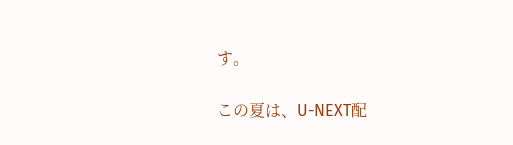す。

この夏は、U-NEXT配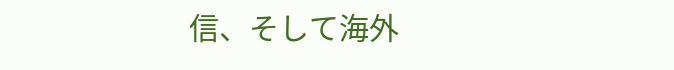信、そして海外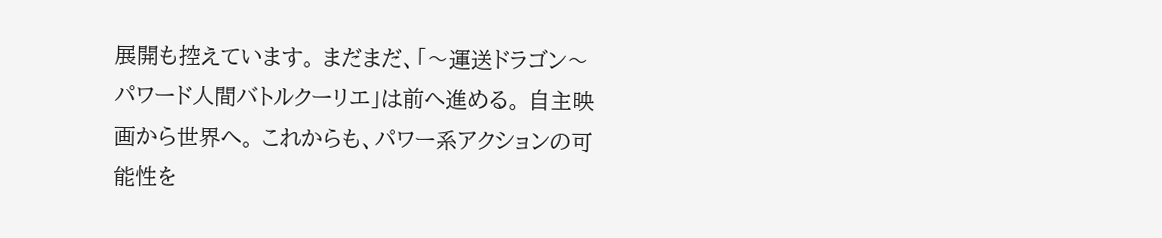展開も控えています。 まだまだ、「〜運送ドラゴン〜パワード人間バトルクーリエ」は前へ進める。 自主映画から世界へ。 これからも、パワー系アクションの可能性を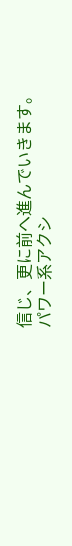信じ、更に前へ進んでいきます。
パワー系アクシ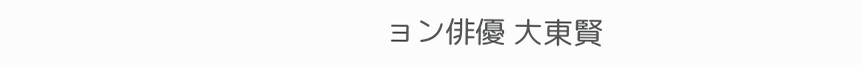ョン俳優 大東賢